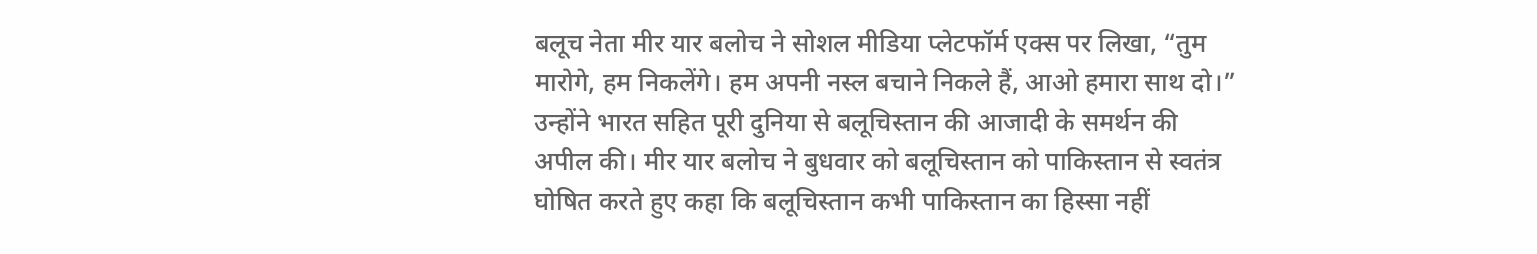बलूच नेता मीर यार बलोच ने सोशल मीडिया प्लेटफॉर्म एक्स पर लिखा, “तुम मारोगे, हम निकलेंगे। हम अपनी नस्ल बचाने निकले हैं, आओ हमारा साथ दो।” उन्होंने भारत सहित पूरी दुनिया से बलूचिस्तान की आजादी के समर्थन की अपील की। मीर यार बलोच ने बुधवार को बलूचिस्तान को पाकिस्तान से स्वतंत्र घोषित करते हुए कहा कि बलूचिस्तान कभी पाकिस्तान का हिस्सा नहीं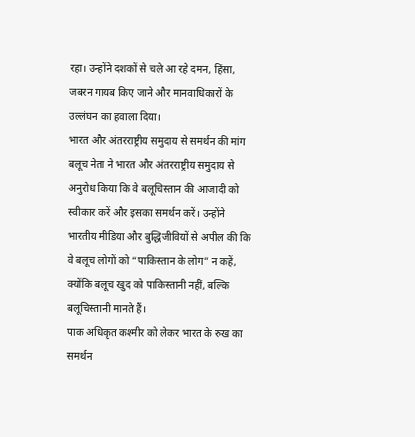रहा। उन्होंने दशकों से चले आ रहे दमन, हिंसा, जबरन गायब किए जाने और मानवाधिकारों के उल्लंघन का हवाला दिया।
भारत और अंतरराष्ट्रीय समुदाय से समर्थन की मांग
बलूच नेता ने भारत और अंतरराष्ट्रीय समुदाय से अनुरोध किया कि वे बलूचिस्तान की आजादी को स्वीकार करें और इसका समर्थन करें। उन्होंने भारतीय मीडिया और बुद्धिजीवियों से अपील की कि वे बलूच लोगों को “पाकिस्तान के लोग” न कहें, क्योंकि बलूच खुद को पाकिस्तानी नहीं, बल्कि बलूचिस्तानी मानते हैं।
पाक अधिकृत कश्मीर को लेकर भारत के रुख का समर्थन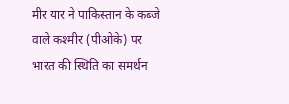मीर यार ने पाकिस्तान के कब्जे वाले कश्मीर (पीओके) पर भारत की स्थिति का समर्थन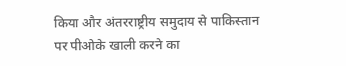किया और अंतरराष्ट्रीय समुदाय से पाकिस्तान पर पीओके खाली करने का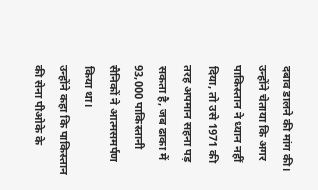दबाव डालने की मांग की। उन्होंने चेताया कि अगर पाकिस्तान ने ध्यान नहीं दिया, तो उसे 1971 की तरह अपमान सहना पड़ सकता है, जब ढाका में 93,000 पाकिस्तानी सैनिकों ने आत्मसमर्पण किया था।
उन्होंने कहा कि पाकिस्तान की सेना पीओके के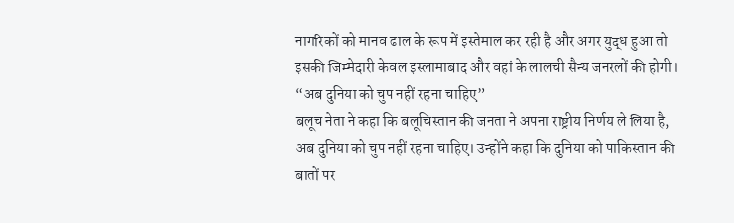नागरिकों को मानव ढाल के रूप में इस्तेमाल कर रही है और अगर युद्ध हुआ तो इसकी जिम्मेदारी केवल इस्लामाबाद और वहां के लालची सैन्य जनरलों की होगी।
“अब दुनिया को चुप नहीं रहना चाहिए”
बलूच नेता ने कहा कि बलूचिस्तान की जनता ने अपना राष्ट्रीय निर्णय ले लिया है, अब दुनिया को चुप नहीं रहना चाहिए। उन्होंने कहा कि दुनिया को पाकिस्तान की बातों पर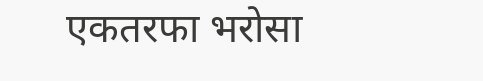एकतरफा भरोसा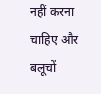नहीं करना चाहिए और बलूचों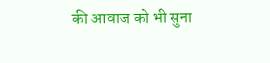की आवाज को भी सुना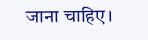जाना चाहिए।